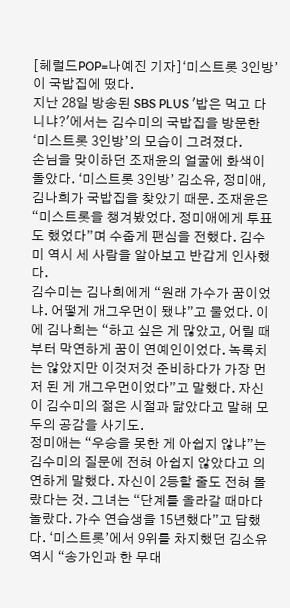[헤럴드POP=나예진 기자]‘미스트롯 3인방’이 국밥집에 떴다.
지난 28일 방송된 SBS PLUS '밥은 먹고 다니냐?'에서는 김수미의 국밥집을 방문한 ‘미스트롯 3인방’의 모습이 그려졌다.
손님을 맞이하던 조재윤의 얼굴에 화색이 돌았다. ‘미스트롯 3인방’ 김소유, 정미애, 김나희가 국밥집을 찾았기 때문. 조재윤은 “미스트롯을 챙겨봤었다. 정미애에게 투표도 했었다”며 수줍게 팬심을 전했다. 김수미 역시 세 사람을 알아보고 반갑게 인사했다.
김수미는 김나희에게 “원래 가수가 꿈이었냐. 어떻게 개그우먼이 됐냐”고 물었다. 이에 김나희는 “하고 싶은 게 많았고, 어릴 때부터 막연하게 꿈이 연예인이었다. 녹록치는 않았지만 이것저것 준비하다가 가장 먼저 된 게 개그우먼이었다”고 말했다. 자신이 김수미의 젊은 시절과 닮았다고 말해 모두의 공감을 사기도.
정미애는 “우승을 못한 게 아쉽지 않냐”는 김수미의 질문에 전혀 아쉽지 않았다고 의연하게 말했다. 자신이 2등할 줄도 전혀 몰랐다는 것. 그녀는 “단계를 올라갈 때마다 놀랐다. 가수 연습생을 15년했다”고 답했다. ‘미스트롯’에서 9위를 차지했던 김소유 역시 “송가인과 한 무대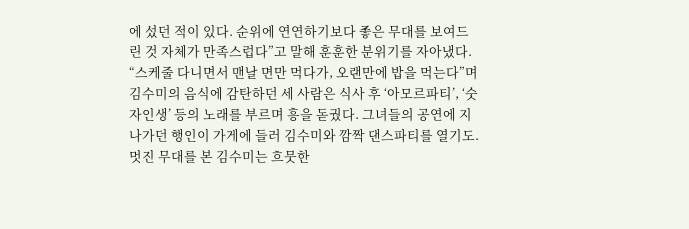에 섰던 적이 있다. 순위에 연연하기보다 좋은 무대를 보여드린 것 자체가 만족스럽다”고 말해 훈훈한 분위기를 자아냈다.
“스케줄 다니면서 맨날 면만 먹다가, 오랜만에 밥을 먹는다”며 김수미의 음식에 감탄하던 세 사람은 식사 후 ‘아모르파티’, ‘숫자인생’ 등의 노래를 부르며 흥을 돋궜다. 그녀들의 공연에 지나가던 행인이 가게에 들러 김수미와 깜짝 댄스파티를 열기도. 멋진 무대를 본 김수미는 흐뭇한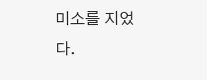미소를 지었다.